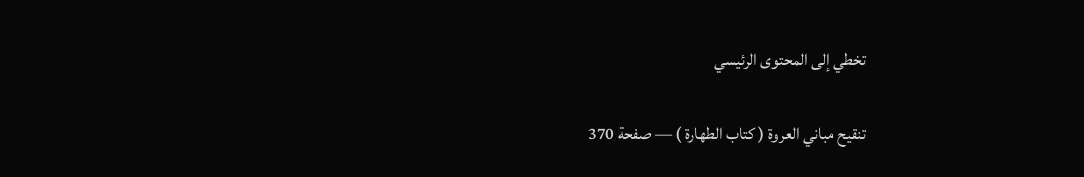تخطي إلى المحتوى الرئيسي

تنقيح مباني العروة ( كتاب الطهارة ) — صفحة 370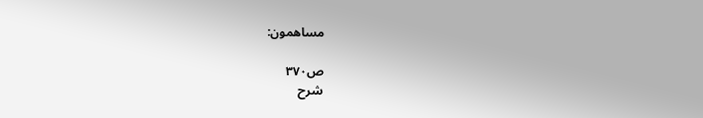مساهمون:

ص٣٧٠
شرح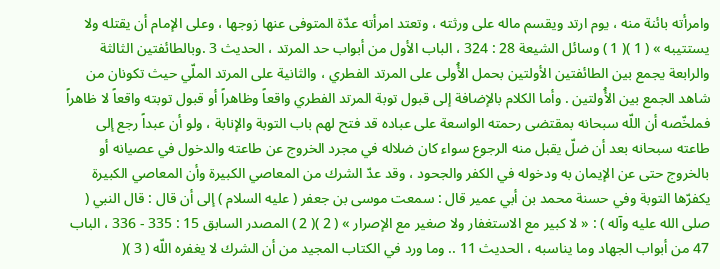وامرأته بائنة منه ، يوم ارتد ويقسم ماله على ورثته ، وتعتد امرأته عدّة المتوفى عنها زوجها ، وعلى الإمام أن يقتله ولا يستتيبه » ( 1 )( 1 ) وسائل الشيعة 28 : 324 ، الباب الأول من أبواب حد المرتد ، الحديث 3 .وبالطائفتين الثالثة والرابعة يجمع بين الطائفتين الأولتين بحمل الأُولى على المرتد الفطري ، والثانية على المرتد الملّي حيث تكونان من شاهد الجمع بين الأُولتين . وأما الكلام بالإضافة إلى قبول توبة المرتد الفطري واقعاً وظاهراً أو قبول توبته واقعاً لا ظاهراً فملخّصه أن اللّه سبحانه بمقتضى رحمته الواسعة على عباده قد فتح لهم باب التوبة والإنابة ، ولو أن عبداً رجع إلى طاعته سبحانه بعد أن ضلّ يقبل منه الرجوع سواء كان ضلاله في مجرد الخروج عن طاعته والدخول في عصيانه أو بالخروج حتى عن الإيمان به ودخوله في الكفر والجحود ، وقد عدّ الشرك من المعاصي الكبيرة وأن المعاصي الكبيرة يكفرّها التوبة وفي حسنة محمد بن أبي عمير قال : سمعت موسى بن جعفر ( عليه السلام ) إلى أن قال : قال النبي ( صلى الله عليه وآله ) : « لا كبير مع الاستغفار ولا صغير مع الإصرار » ( 2 )( 2 ) المصدر السابق 15 : 335 - 336 ، الباب 47 من أبواب الجهاد وما يناسبه ، الحديث 11 .. وما ورد في الكتاب المجيد من أن الشرك لا يغفره اللّه ( 3 )(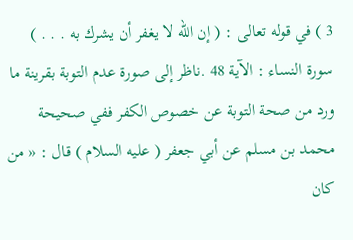3 ) في قوله تعالى : ( إن اللّه لا يغفر أن يشرك به . . . ) سورة النساء : الآية 48 .ناظر إلى صورة عدم التوبة بقرينة ما ورد من صحة التوبة عن خصوص الكفر ففي صحيحة محمد بن مسلم عن أبي جعفر ( عليه السلام ) قال : « من كان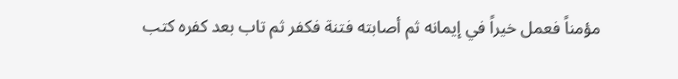مؤمناً فعمل خيراً في إيمانه ثم أصابته فتنة فكفر ثم تاب بعد كفره كتب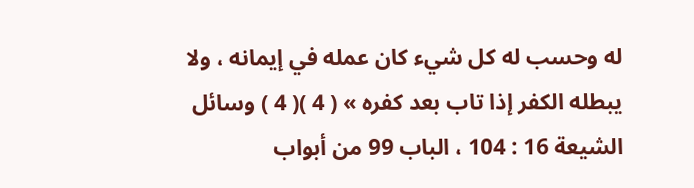له وحسب له كل شيء كان عمله في إيمانه ، ولا يبطله الكفر إذا تاب بعد كفره » ( 4 )( 4 ) وسائل الشيعة 16 : 104 ، الباب 99 من أبواب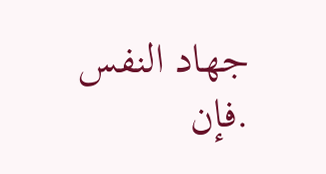جهاد النفس .فإن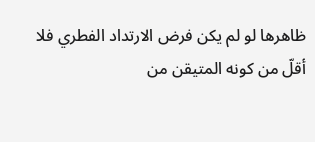ظاهرها لو لم يكن فرض الارتداد الفطري فلا أقلّ من كونه المتيقن من